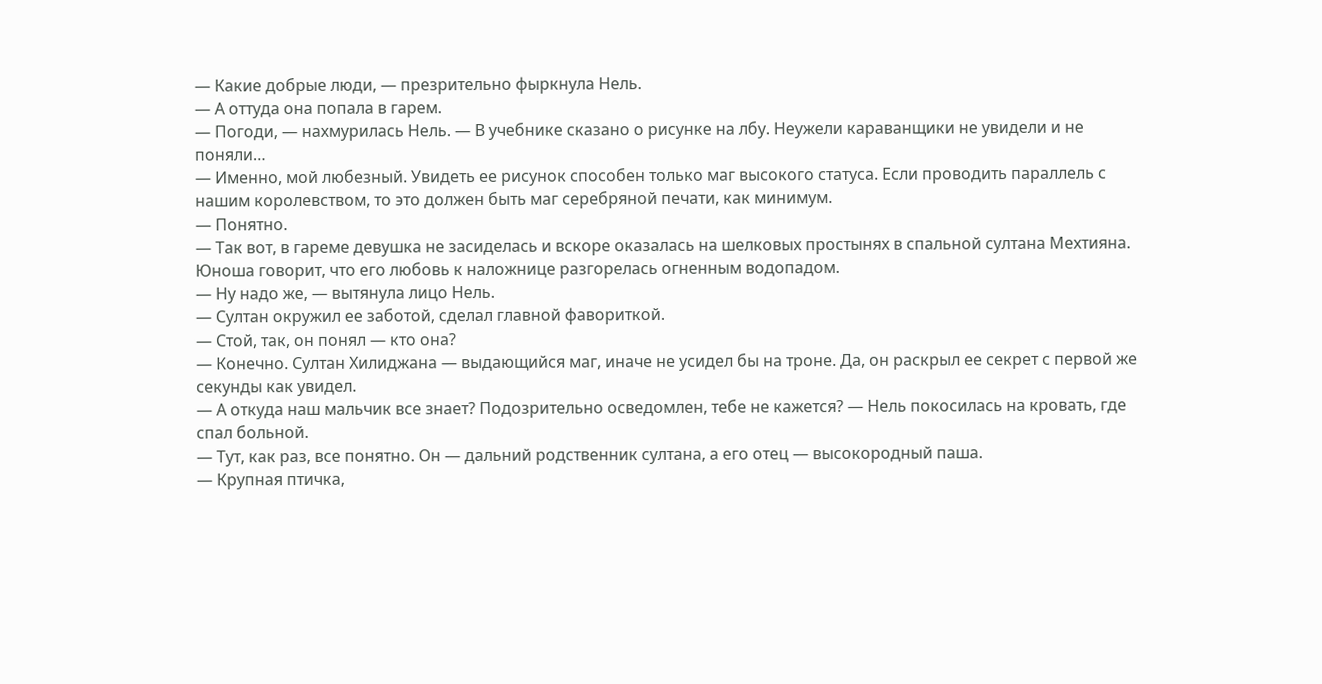— Какие добрые люди, — презрительно фыркнула Нель.
— А оттуда она попала в гарем.
— Погоди, — нахмурилась Нель. — В учебнике сказано о рисунке на лбу. Неужели караванщики не увидели и не поняли…
— Именно, мой любезный. Увидеть ее рисунок способен только маг высокого статуса. Если проводить параллель с нашим королевством, то это должен быть маг серебряной печати, как минимум.
— Понятно.
— Так вот, в гареме девушка не засиделась и вскоре оказалась на шелковых простынях в спальной султана Мехтияна. Юноша говорит, что его любовь к наложнице разгорелась огненным водопадом.
— Ну надо же, — вытянула лицо Нель.
— Султан окружил ее заботой, сделал главной фавориткой.
— Стой, так, он понял — кто она?
— Конечно. Султан Хилиджана — выдающийся маг, иначе не усидел бы на троне. Да, он раскрыл ее секрет с первой же секунды как увидел.
— А откуда наш мальчик все знает? Подозрительно осведомлен, тебе не кажется? — Нель покосилась на кровать, где спал больной.
— Тут, как раз, все понятно. Он — дальний родственник султана, а его отец — высокородный паша.
— Крупная птичка,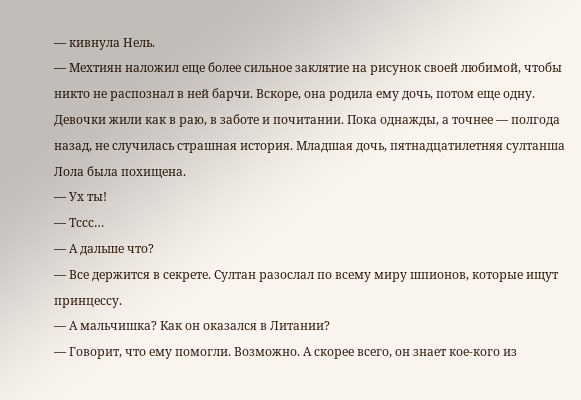— кивнула Нель.
— Мехтиян наложил еще более сильное заклятие на рисунок своей любимой, чтобы никто не распознал в ней барчи. Вскоре, она родила ему дочь, потом еще одну. Девочки жили как в раю, в заботе и почитании. Пока однажды, а точнее — полгода назад, не случилась страшная история. Младшая дочь, пятнадцатилетняя султанша Лола была похищена.
— Ух ты!
— Тссс…
— А дальше что?
— Все держится в секрете. Султан разослал по всему миру шпионов, которые ищут принцессу.
— А мальчишка? Как он оказался в Литании?
— Говорит, что ему помогли. Возможно. А скорее всего, он знает кое-кого из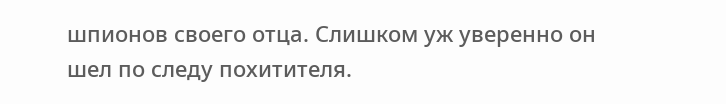шпионов своего отца. Слишком уж уверенно он шел по следу похитителя.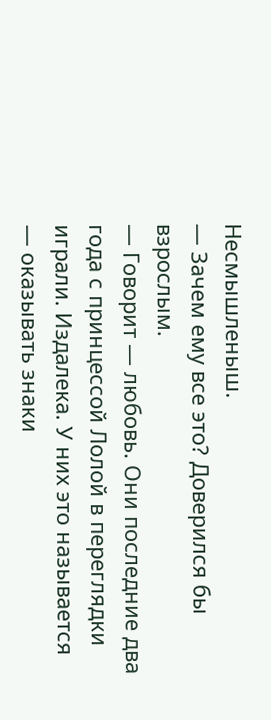Несмышленыш.
— Зачем ему все это? Доверился бы взрослым.
— Говорит — любовь. Они последние два года с принцессой Лолой в переглядки играли. Издалека. У них это называется — оказывать знаки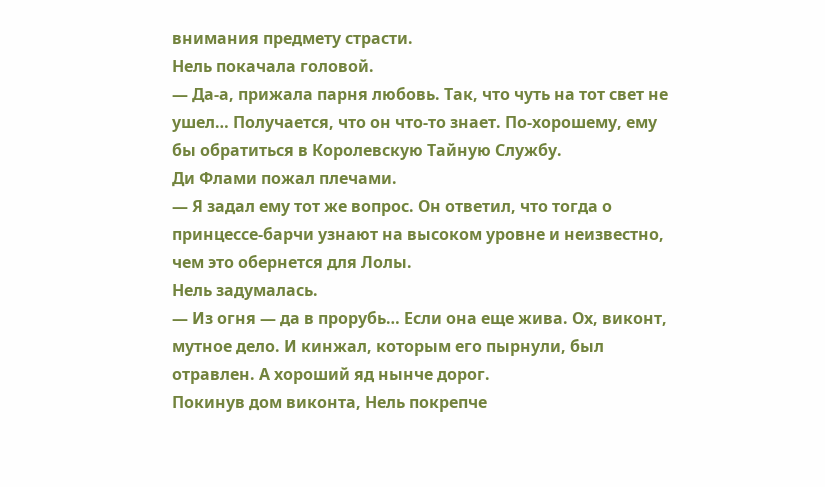внимания предмету страсти.
Нель покачала головой.
— Да-а, прижала парня любовь. Так, что чуть на тот свет не ушел… Получается, что он что-то знает. По-хорошему, ему бы обратиться в Королевскую Тайную Службу.
Ди Флами пожал плечами.
— Я задал ему тот же вопрос. Он ответил, что тогда о принцессе-барчи узнают на высоком уровне и неизвестно, чем это обернется для Лолы.
Нель задумалась.
— Из огня — да в прорубь… Если она еще жива. Ох, виконт, мутное дело. И кинжал, которым его пырнули, был отравлен. А хороший яд нынче дорог.
Покинув дом виконта, Нель покрепче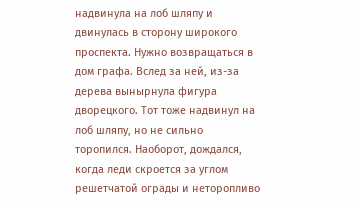надвинула на лоб шляпу и двинулась в сторону широкого проспекта. Нужно возвращаться в дом графа. Вслед за ней, из-за дерева вынырнула фигура дворецкого. Тот тоже надвинул на лоб шляпу, но не сильно торопился. Наоборот, дождался, когда леди скроется за углом решетчатой ограды и неторопливо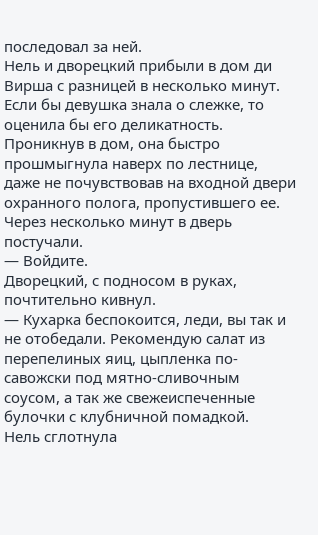последовал за ней.
Нель и дворецкий прибыли в дом ди Вирша с разницей в несколько минут. Если бы девушка знала о слежке, то оценила бы его деликатность. Проникнув в дом, она быстро прошмыгнула наверх по лестнице, даже не почувствовав на входной двери охранного полога, пропустившего ее.
Через несколько минут в дверь постучали.
— Войдите.
Дворецкий, с подносом в руках, почтительно кивнул.
— Кухарка беспокоится, леди, вы так и не отобедали. Рекомендую салат из перепелиных яиц, цыпленка по-савожски под мятно-сливочным соусом, а так же свежеиспеченные булочки с клубничной помадкой.
Нель сглотнула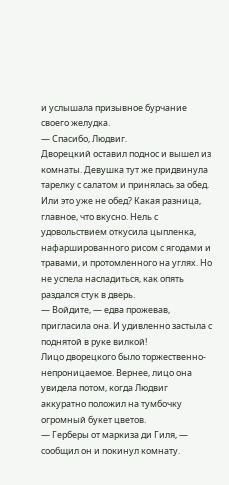и услышала призывное бурчание своего желудка.
— Спасибо, Людвиг.
Дворецкий оставил поднос и вышел из комнаты. Девушка тут же придвинула тарелку с салатом и принялась за обед. Или это уже не обед? Какая разница, главное, что вкусно. Нель с удовольствием откусила цыпленка, нафаршированного рисом с ягодами и травами, и протомленного на углях. Но не успела насладиться, как опять раздался стук в дверь.
— Войдите, — едва прожевав, пригласила она. И удивленно застыла с поднятой в руке вилкой!
Лицо дворецкого было торжественно-непроницаемое. Вернее, лицо она увидела потом, когда Людвиг аккуратно положил на тумбочку огромный букет цветов.
— Герберы от маркиза ди Гиля, — сообщил он и покинул комнату.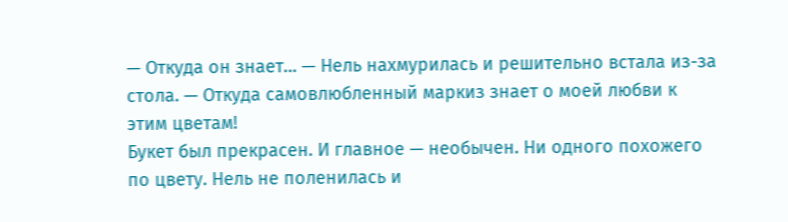— Откуда он знает… — Нель нахмурилась и решительно встала из-за стола. — Откуда самовлюбленный маркиз знает о моей любви к этим цветам!
Букет был прекрасен. И главное — необычен. Ни одного похожего по цвету. Нель не поленилась и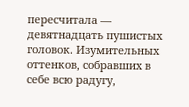пересчитала — девятнадцать пушистых головок. Изумительных оттенков, собравших в себе всю радугу,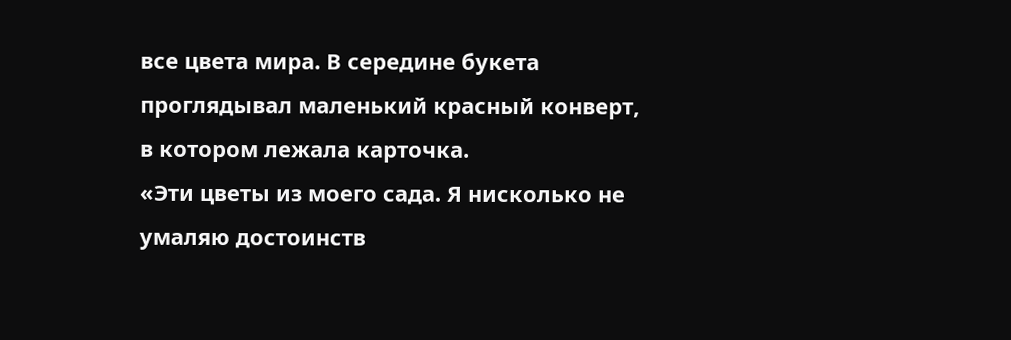все цвета мира. В середине букета проглядывал маленький красный конверт, в котором лежала карточка.
«Эти цветы из моего сада. Я нисколько не умаляю достоинств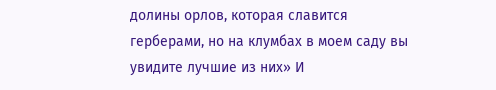долины орлов, которая славится герберами, но на клумбах в моем саду вы увидите лучшие из них» И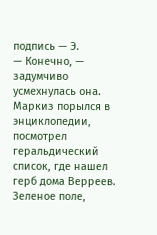подпись — Э.
— Конечно, — задумчиво усмехнулась она. Маркиз порылся в энциклопедии, посмотрел геральдический список, где нашел герб дома Верреев. Зеленое поле,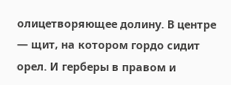олицетворяющее долину. В центре — щит, на котором гордо сидит орел. И герберы в правом и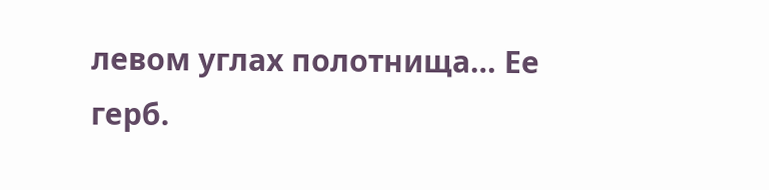левом углах полотнища… Ее герб.